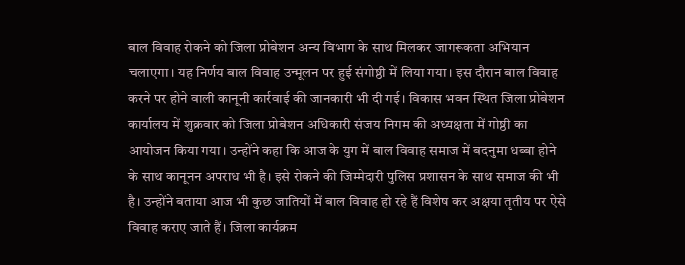बाल विवाह रोकने को जिला प्रोबेशन अन्य विभाग के साथ मिलकर जागरूकता अभियान चलाएगा। यह निर्णय बाल विवाह उन्मूलन पर हुई संगोष्ठी में लिया गया। इस दौरान बाल विवाह करने पर होने वाली कानूनी कार्रवाई की जानकारी भी दी गई। विकास भवन स्थित जिला प्रोबेशन कार्यालय में शुक्रवार को जिला प्रोबेशन अधिकारी संजय निगम की अध्यक्षता में गोष्ठी का आयोजन किया गया। उन्होंने कहा कि आज के युग में बाल विवाह समाज में बदनुमा धब्बा होने के साथ कानूनन अपराध भी है। इसे रोकने की जिम्मेदारी पुलिस प्रशासन के साथ समाज की भी है। उन्होंने बताया आज भी कुछ जातियों में बाल विवाह हो रहे हैं विशेष कर अक्षया तृतीय पर ऐसे विवाह कराए जाते हैं। जिला कार्यक्रम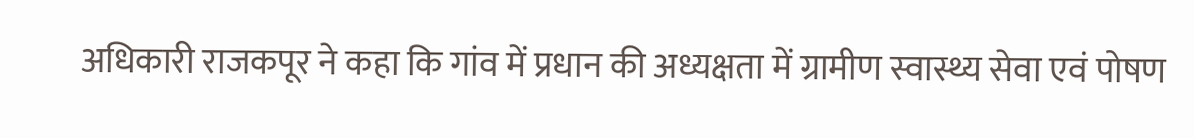अधिकारी राजकपूर ने कहा कि गांव में प्रधान की अध्यक्षता में ग्रामीण स्वास्थ्य सेवा एवं पोषण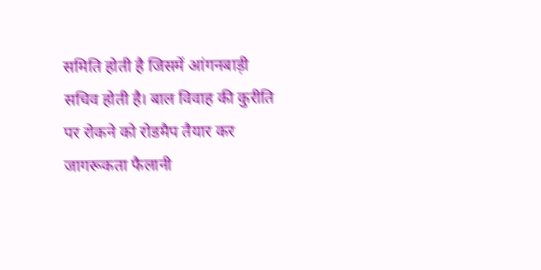समिति होती है जिसमें आंगनबाड़ी सचिव होती है। बाल विवाह की कुरीति पर रोकने को रोडमैप तैयार कर जागरूकता फैलानी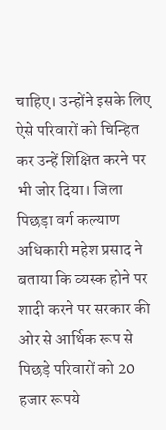चाहिए। उन्होंने इसके लिए ऐसे परिवारों को चिन्हित कर उन्हें शिक्षित करने पर भी जोर दिया। जिला पिछड़ा वर्ग कल्याण अधिकारी महेश प्रसाद ने बताया कि व्यस्क होने पर शादी करने पर सरकार की ओर से आर्थिक रूप से पिछड़े परिवारों को 20 हजार रूपये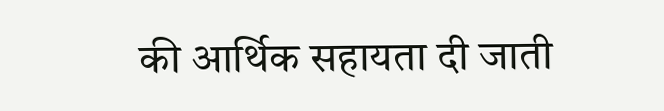की आर्थिक सहायता दी जाती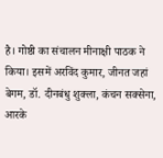है। गोष्ठी का संचालन मीनाक्षी पाठक ने किया। इसमें अरविंद कुमार, जीनत जहां बेगम, डॉ. दीनबंधु शुक्ला, कंचन सक्सेना, आरके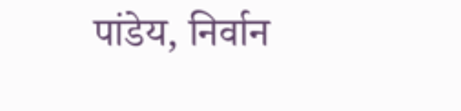पांडेय, निर्वान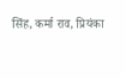सिंह, कर्मा राव, प्रियंका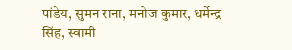पांडेय, सुमन राना, मनोज कुमार, धर्मेन्द्र सिंह, स्वामी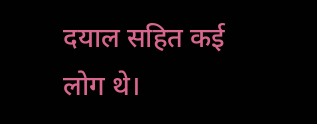दयाल सहित कई लोग थे।